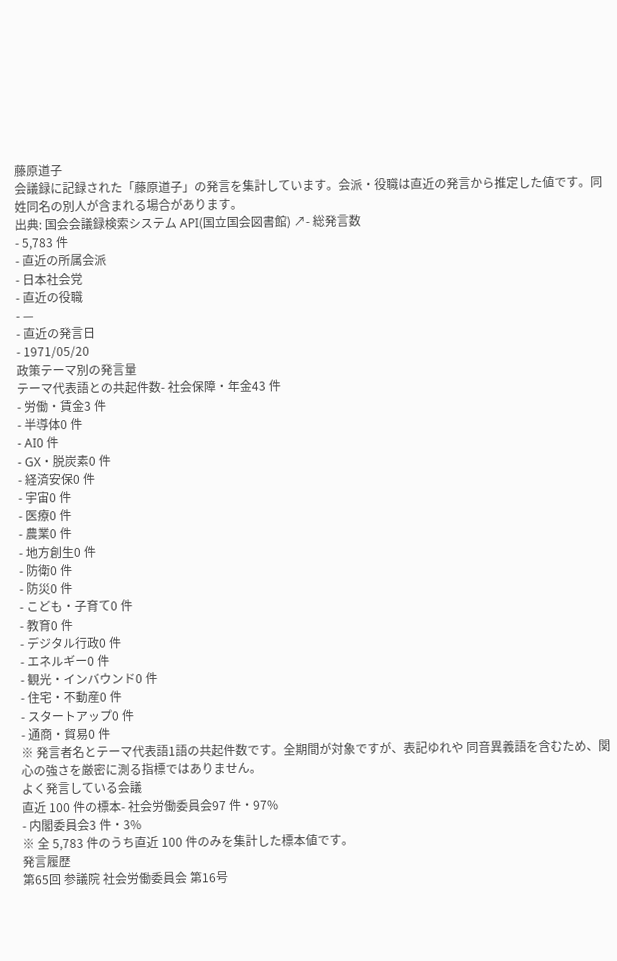藤原道子
会議録に記録された「藤原道子」の発言を集計しています。会派・役職は直近の発言から推定した値です。同姓同名の別人が含まれる場合があります。
出典: 国会会議録検索システム API(国立国会図書館) ↗- 総発言数
- 5,783 件
- 直近の所属会派
- 日本社会党
- 直近の役職
- —
- 直近の発言日
- 1971/05/20
政策テーマ別の発言量
テーマ代表語との共起件数- 社会保障・年金43 件
- 労働・賃金3 件
- 半導体0 件
- AI0 件
- GX・脱炭素0 件
- 経済安保0 件
- 宇宙0 件
- 医療0 件
- 農業0 件
- 地方創生0 件
- 防衛0 件
- 防災0 件
- こども・子育て0 件
- 教育0 件
- デジタル行政0 件
- エネルギー0 件
- 観光・インバウンド0 件
- 住宅・不動産0 件
- スタートアップ0 件
- 通商・貿易0 件
※ 発言者名とテーマ代表語1語の共起件数です。全期間が対象ですが、表記ゆれや 同音異義語を含むため、関心の強さを厳密に測る指標ではありません。
よく発言している会議
直近 100 件の標本- 社会労働委員会97 件・97%
- 内閣委員会3 件・3%
※ 全 5,783 件のうち直近 100 件のみを集計した標本値です。
発言履歴
第65回 参議院 社会労働委員会 第16号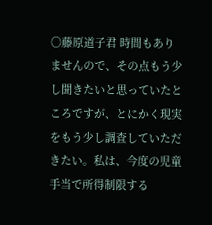○藤原道子君 時間もありませんので、その点もう少し聞きたいと思っていたところですが、とにかく現実をもう少し調査していただきたい。私は、今度の児童手当で所得制限する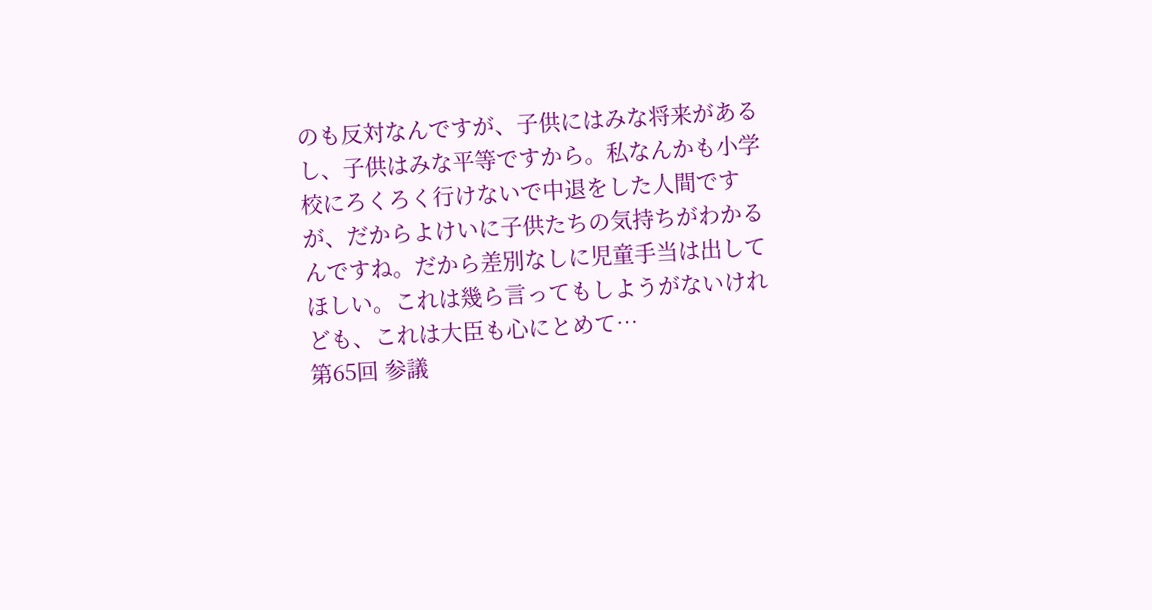のも反対なんですが、子供にはみな将来があるし、子供はみな平等ですから。私なんかも小学校にろくろく行けないで中退をした人間ですが、だからよけいに子供たちの気持ちがわかるんですね。だから差別なしに児童手当は出してほしい。これは幾ら言ってもしようがないけれども、これは大臣も心にとめて…
第65回 参議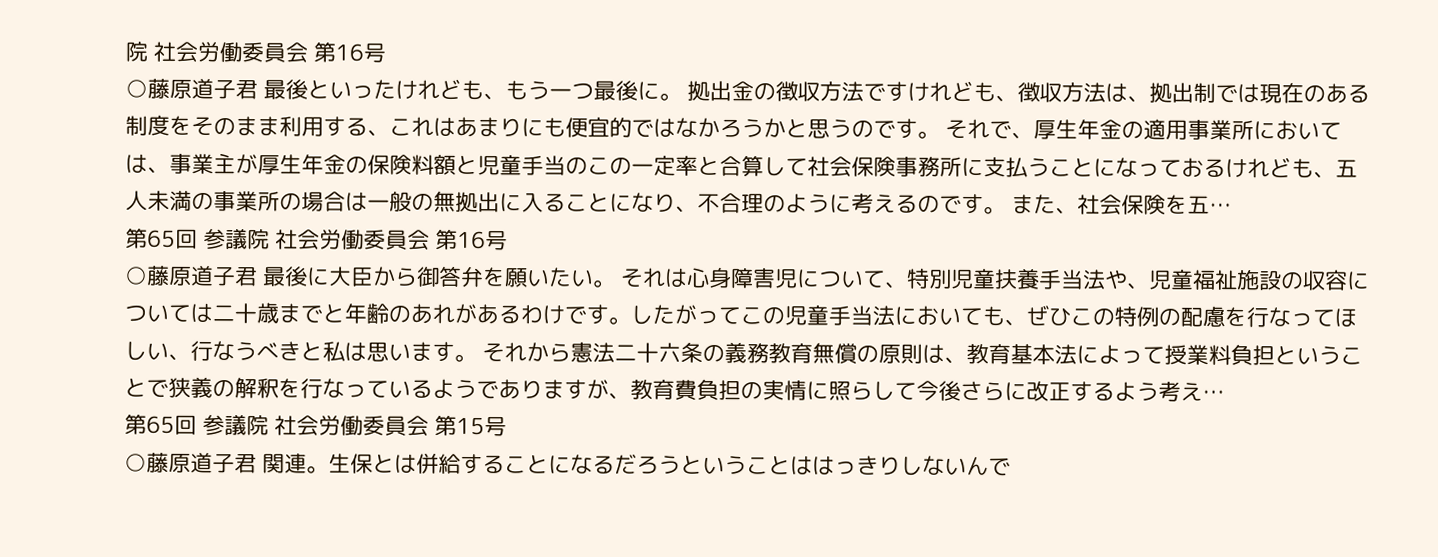院 社会労働委員会 第16号
○藤原道子君 最後といったけれども、もう一つ最後に。 拠出金の徴収方法ですけれども、徴収方法は、拠出制では現在のある制度をそのまま利用する、これはあまりにも便宜的ではなかろうかと思うのです。 それで、厚生年金の適用事業所においては、事業主が厚生年金の保険料額と児童手当のこの一定率と合算して社会保険事務所に支払うことになっておるけれども、五人未満の事業所の場合は一般の無拠出に入ることになり、不合理のように考えるのです。 また、社会保険を五…
第65回 参議院 社会労働委員会 第16号
○藤原道子君 最後に大臣から御答弁を願いたい。 それは心身障害児について、特別児童扶養手当法や、児童福祉施設の収容については二十歳までと年齢のあれがあるわけです。したがってこの児童手当法においても、ぜひこの特例の配慮を行なってほしい、行なうべきと私は思います。 それから憲法二十六条の義務教育無償の原則は、教育基本法によって授業料負担ということで狭義の解釈を行なっているようでありますが、教育費負担の実情に照らして今後さらに改正するよう考え…
第65回 参議院 社会労働委員会 第15号
○藤原道子君 関連。生保とは併給することになるだろうということははっきりしないんで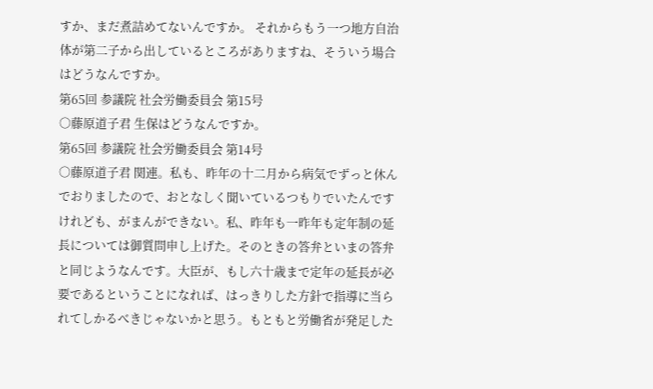すか、まだ煮詰めてないんですか。 それからもう一つ地方自治体が第二子から出しているところがありますね、そういう場合はどうなんですか。
第65回 参議院 社会労働委員会 第15号
○藤原道子君 生保はどうなんですか。
第65回 参議院 社会労働委員会 第14号
○藤原道子君 関連。私も、昨年の十二月から病気でずっと休んでおりましたので、おとなしく聞いているつもりでいたんですけれども、がまんができない。私、昨年も一昨年も定年制の延長については御質問申し上げた。そのときの答弁といまの答弁と同じようなんです。大臣が、もし六十歳まで定年の延長が必要であるということになれば、はっきりした方針で指導に当られてしかるべきじゃないかと思う。もともと労働省が発足した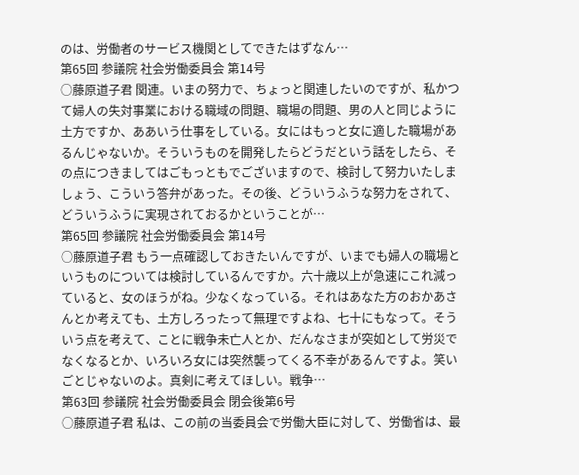のは、労働者のサービス機関としてできたはずなん…
第65回 参議院 社会労働委員会 第14号
○藤原道子君 関連。いまの努力で、ちょっと関連したいのですが、私かつて婦人の失対事業における職域の問題、職場の問題、男の人と同じように土方ですか、ああいう仕事をしている。女にはもっと女に適した職場があるんじゃないか。そういうものを開発したらどうだという話をしたら、その点につきましてはごもっともでございますので、検討して努力いたしましょう、こういう答弁があった。その後、どういうふうな努力をされて、どういうふうに実現されておるかということが…
第65回 参議院 社会労働委員会 第14号
○藤原道子君 もう一点確認しておきたいんですが、いまでも婦人の職場というものについては検討しているんですか。六十歳以上が急速にこれ減っていると、女のほうがね。少なくなっている。それはあなた方のおかあさんとか考えても、土方しろったって無理ですよね、七十にもなって。そういう点を考えて、ことに戦争未亡人とか、だんなさまが突如として労災でなくなるとか、いろいろ女には突然襲ってくる不幸があるんですよ。笑いごとじゃないのよ。真剣に考えてほしい。戦争…
第63回 参議院 社会労働委員会 閉会後第6号
○藤原道子君 私は、この前の当委員会で労働大臣に対して、労働省は、最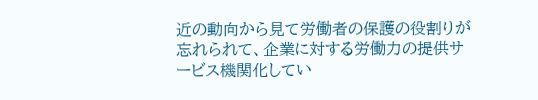近の動向から見て労働者の保護の役割りが忘れられて、企業に対する労働力の提供サービス機関化してい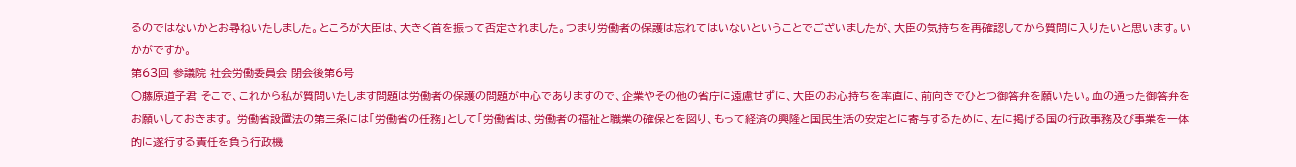るのではないかとお尋ねいたしました。ところが大臣は、大きく首を振って否定されました。つまり労働者の保護は忘れてはいないということでございましたが、大臣の気持ちを再確認してから質問に入りたいと思います。いかがですか。
第63回 参議院 社会労働委員会 閉会後第6号
○藤原道子君 そこで、これから私が質問いたします問題は労働者の保護の問題が中心でありますので、企業やその他の省庁に遠慮せずに、大臣のお心持ちを率直に、前向きでひとつ御答弁を願いたい。血の通った御答弁をお願いしておきます。 労働省設置法の第三条には「労働省の任務」として「労働省は、労働者の福祉と職業の確保とを図り、もって経済の興隆と国民生活の安定とに寄与するために、左に掲げる国の行政事務及び事業を一体的に遂行する責任を負う行政機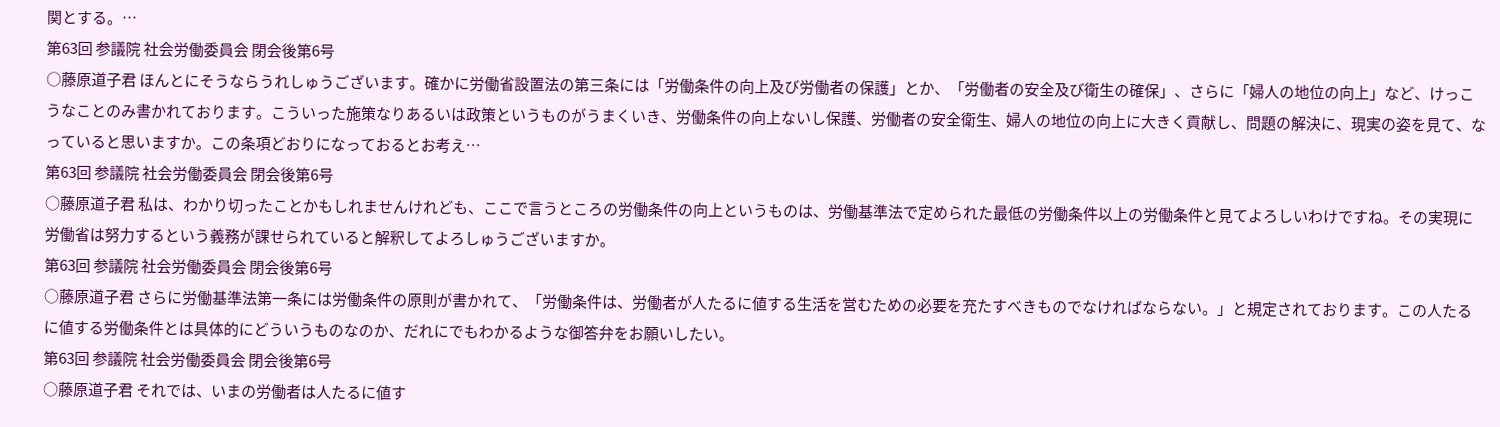関とする。…
第63回 参議院 社会労働委員会 閉会後第6号
○藤原道子君 ほんとにそうならうれしゅうございます。確かに労働省設置法の第三条には「労働条件の向上及び労働者の保護」とか、「労働者の安全及び衛生の確保」、さらに「婦人の地位の向上」など、けっこうなことのみ書かれております。こういった施策なりあるいは政策というものがうまくいき、労働条件の向上ないし保護、労働者の安全衛生、婦人の地位の向上に大きく貢献し、問題の解決に、現実の姿を見て、なっていると思いますか。この条項どおりになっておるとお考え…
第63回 参議院 社会労働委員会 閉会後第6号
○藤原道子君 私は、わかり切ったことかもしれませんけれども、ここで言うところの労働条件の向上というものは、労働基準法で定められた最低の労働条件以上の労働条件と見てよろしいわけですね。その実現に労働省は努力するという義務が課せられていると解釈してよろしゅうございますか。
第63回 参議院 社会労働委員会 閉会後第6号
○藤原道子君 さらに労働基準法第一条には労働条件の原則が書かれて、「労働条件は、労働者が人たるに値する生活を営むための必要を充たすべきものでなければならない。」と規定されております。この人たるに値する労働条件とは具体的にどういうものなのか、だれにでもわかるような御答弁をお願いしたい。
第63回 参議院 社会労働委員会 閉会後第6号
○藤原道子君 それでは、いまの労働者は人たるに値す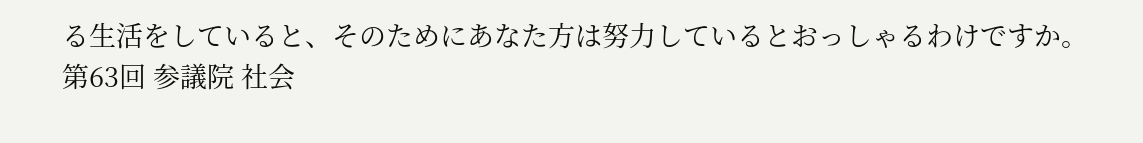る生活をしていると、そのためにあなた方は努力しているとおっしゃるわけですか。
第63回 参議院 社会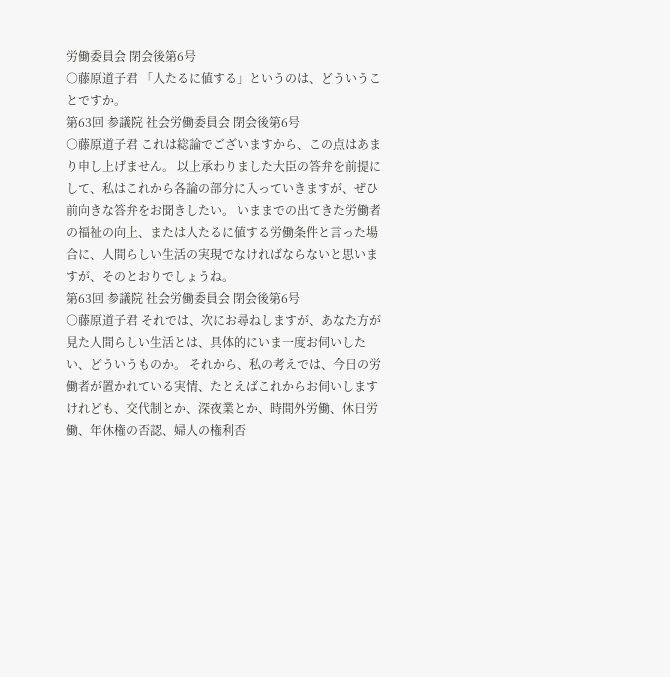労働委員会 閉会後第6号
○藤原道子君 「人たるに値する」というのは、どういうことですか。
第63回 参議院 社会労働委員会 閉会後第6号
○藤原道子君 これは総論でございますから、この点はあまり申し上げません。 以上承わりました大臣の答弁を前提にして、私はこれから各論の部分に入っていきますが、ぜひ前向きな答弁をお聞きしたい。 いままでの出てきた労働者の福祉の向上、または人たるに値する労働条件と言った場合に、人間らしい生活の実現でなければならないと思いますが、そのとおりでしょうね。
第63回 参議院 社会労働委員会 閉会後第6号
○藤原道子君 それでは、次にお尋ねしますが、あなた方が見た人間らしい生活とは、具体的にいま一度お伺いしたい、どういうものか。 それから、私の考えでは、今日の労働者が置かれている実情、たとえばこれからお伺いしますけれども、交代制とか、深夜業とか、時間外労働、休日労働、年休権の否認、婦人の権利否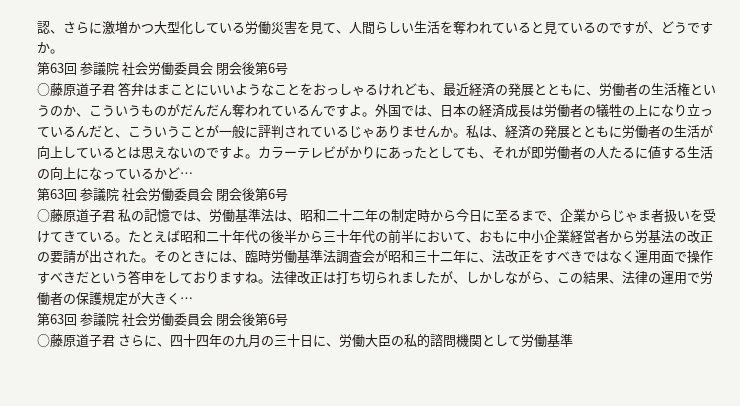認、さらに激増かつ大型化している労働災害を見て、人間らしい生活を奪われていると見ているのですが、どうですか。
第63回 参議院 社会労働委員会 閉会後第6号
○藤原道子君 答弁はまことにいいようなことをおっしゃるけれども、最近経済の発展とともに、労働者の生活権というのか、こういうものがだんだん奪われているんですよ。外国では、日本の経済成長は労働者の犠牲の上になり立っているんだと、こういうことが一般に評判されているじゃありませんか。私は、経済の発展とともに労働者の生活が向上しているとは思えないのですよ。カラーテレビがかりにあったとしても、それが即労働者の人たるに値する生活の向上になっているかど…
第63回 参議院 社会労働委員会 閉会後第6号
○藤原道子君 私の記憶では、労働基準法は、昭和二十二年の制定時から今日に至るまで、企業からじゃま者扱いを受けてきている。たとえば昭和二十年代の後半から三十年代の前半において、おもに中小企業経営者から労基法の改正の要請が出された。そのときには、臨時労働基準法調査会が昭和三十二年に、法改正をすべきではなく運用面で操作すべきだという答申をしておりますね。法律改正は打ち切られましたが、しかしながら、この結果、法律の運用で労働者の保護規定が大きく…
第63回 参議院 社会労働委員会 閉会後第6号
○藤原道子君 さらに、四十四年の九月の三十日に、労働大臣の私的諮問機関として労働基準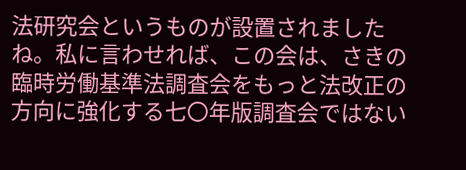法研究会というものが設置されましたね。私に言わせれば、この会は、さきの臨時労働基準法調査会をもっと法改正の方向に強化する七〇年版調査会ではない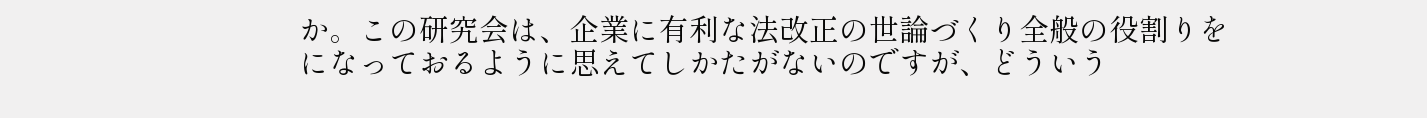か。この研究会は、企業に有利な法改正の世論づくり全般の役割りをになっておるように思えてしかたがないのですが、どういう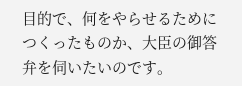目的で、何をやらせるためにつくったものか、大臣の御答弁を伺いたいのです。